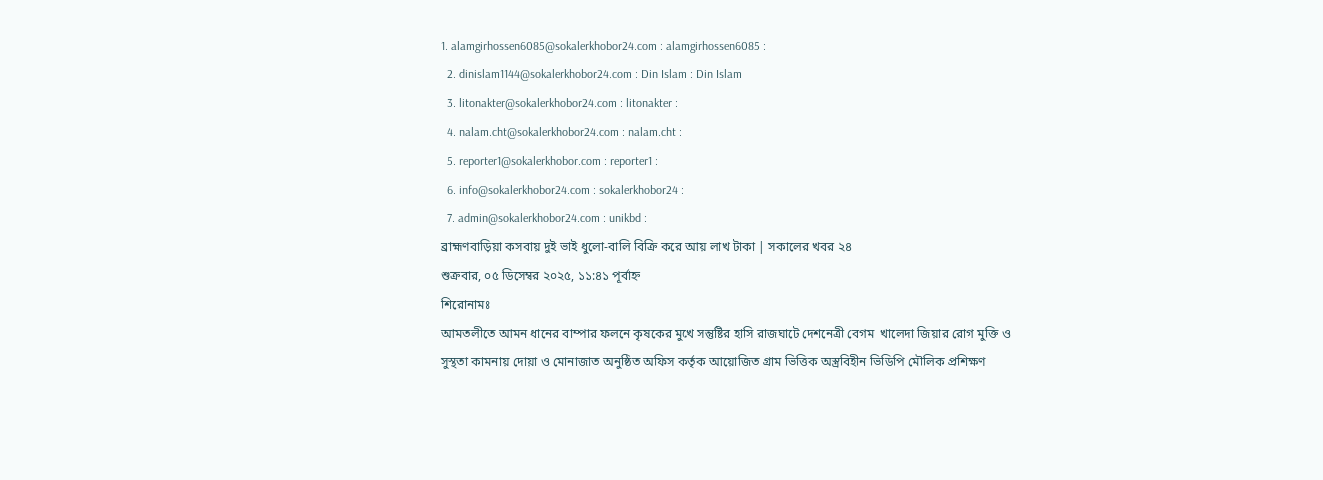1. alamgirhossen6085@sokalerkhobor24.com : alamgirhossen6085 :
  2. dinislam1144@sokalerkhobor24.com : Din Islam : Din Islam
  3. litonakter@sokalerkhobor24.com : litonakter :
  4. nalam.cht@sokalerkhobor24.com : nalam.cht :
  5. reporter1@sokalerkhobor.com : reporter1 :
  6. info@sokalerkhobor24.com : sokalerkhobor24 :
  7. admin@sokalerkhobor24.com : unikbd :
ব্রাহ্মণবাড়িয়া কসবায় দুই ভাই ধুলো-বালি বিক্রি করে আয় লাখ টাকা | সকালের খবর ২৪
শুক্রবার, ০৫ ডিসেম্বর ২০২৫, ১১:৪১ পূর্বাহ্ন
শিরোনামঃ
আমতলীতে আমন ধানের বাম্পার ফলনে কৃষকের মুখে সন্তুষ্টির হাসি রাজঘাটে দেশনেত্রী বেগম  খালেদা জিয়ার রোগ মুক্তি ও সুস্থতা কামনায় দোয়া ও মোনাজাত অনুষ্ঠিত অফিস কর্তৃক আয়োজিত গ্রাম ভিত্তিক অস্ত্রবিহীন ভিডিপি মৌলিক প্রশিক্ষণ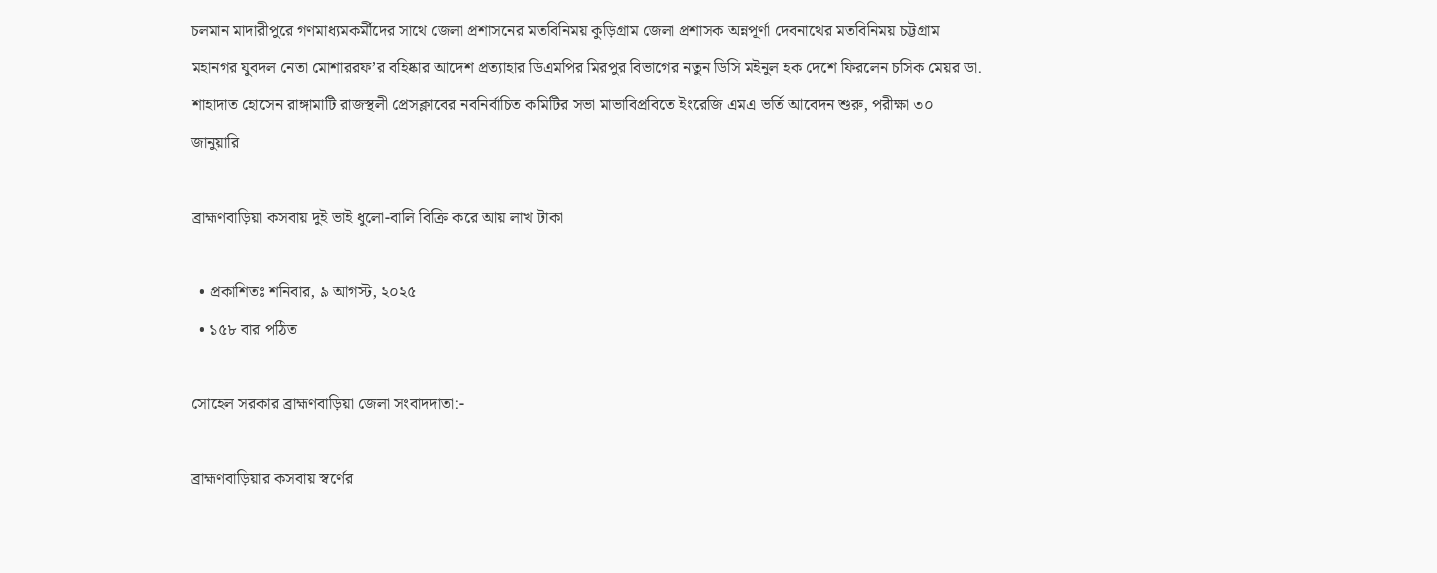চলমান মাদারীপুরে গণমাধ্যমকর্মীদের সাথে জেলা প্রশাসনের মতবিনিময় কুড়িগ্রাম জেলা প্রশাসক অন্নপূর্ণা দেবনাথের মতবিনিময় চট্টগ্রাম মহানগর যুবদল নেতা মোশাররফ’র বহিষ্কার আদেশ প্রত্যাহার ডিএমপির মিরপুর বিভাগের নতুন ডিসি মইনুল হক দেশে ফিরলেন চসিক মেয়র ডা. শাহাদাত হোসেন রাঙ্গামাটি রাজস্থলী প্রেসক্লাবের নবনির্বাচিত কমিটির সভা মাভাবিপ্রবিতে ইংরেজি এমএ ভর্তি আবেদন শুরু, পরীক্ষা ৩০ জানুয়ারি

ব্রাহ্মণবাড়িয়া কসবায় দুই ভাই ধুলো-বালি বিক্রি করে আয় লাখ টাকা

  • প্রকাশিতঃ শনিবার, ৯ আগস্ট, ২০২৫
  • ১৫৮ বার পঠিত

সোহেল সরকার ব্রাহ্মণবাড়িয়া জেলা সংবাদদাতা:-

ব্রাহ্মণবাড়িয়ার কসবায় স্বর্ণের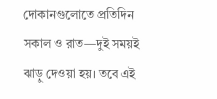দোকানগুলোতে প্রতিদিন সকাল ও রাত—দুই সময়ই ঝাড়ু দেওয়া হয়। তবে এই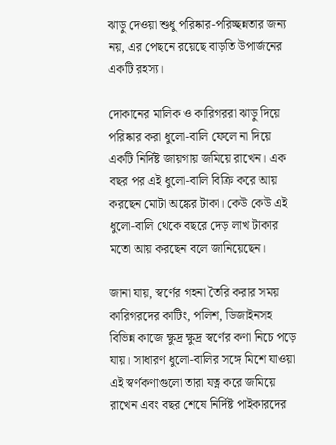ঝাড়ু দেওয়া শুধু পরিষ্কার-পরিচ্ছন্নতার জন্য নয়, এর পেছনে রয়েছে বাড়তি উপার্জনের একটি রহস্য।

দোকানের মালিক ও কারিগররা ঝাড়ু দিয়ে পরিষ্কার করা ধুলো-বালি ফেলে না দিয়ে একটি নির্দিষ্ট জায়গায় জমিয়ে রাখেন। এক বছর পর এই ধুলো-বালি বিক্রি করে আয় করছেন মোটা অঙ্কের টাকা। কেউ কেউ এই ধুলো-বালি থেকে বছরে দেড় লাখ টাকার মতো আয় করছেন বলে জানিয়েছেন।

জানা যায়, স্বর্ণের গহনা তৈরি করার সময় কারিগরদের কাটিং, পলিশ, ডিজাইনসহ বিভিন্ন কাজে ক্ষুদ্র ক্ষুদ্র স্বর্ণের কণা নিচে পড়ে যায়। সাধারণ ধুলো-বালির সঙ্গে মিশে যাওয়া এই স্বর্ণকণাগুলো তারা যত্ন করে জমিয়ে রাখেন এবং বছর শেষে নির্দিষ্ট পাইকারদের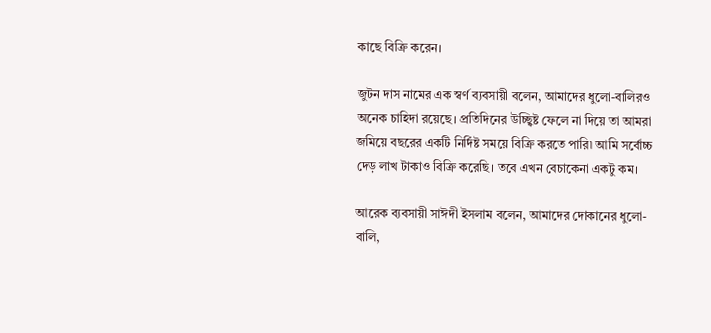কাছে বিক্রি করেন।

জুটন দাস নামের এক স্বর্ণ ব্যবসায়ী বলেন, আমাদের ধুলো-বালিরও অনেক চাহিদা রয়েছে। প্রতিদিনের উচ্ছ্বিষ্ট ফেলে না দিয়ে তা আমরা জমিয়ে বছরের একটি নির্দিষ্ট সময়ে বিক্রি করতে পারি৷ আমি সর্বোচ্চ দেড় লাখ টাকাও বিক্রি করেছি। তবে এখন বেচাকেনা একটু কম।

আরেক ব্যবসায়ী সাঈদী ইসলাম বলেন, আমাদের দোকানের ধুলো-বালি,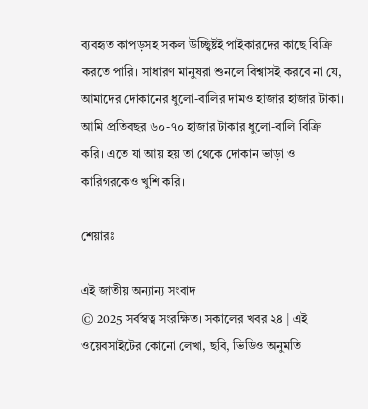ব্যবহৃত কাপড়সহ সকল উচ্ছ্বিষ্টই পাইকারদের কাছে বিক্রি করতে পারি। সাধারণ মানুষরা শুনলে বিশ্বাসই করবে না যে, আমাদের দোকানের ধুলো-বালির দামও হাজার হাজার টাকা। আমি প্রতিবছর ৬০-৭০ হাজার টাকার ধুলো-বালি বিক্রি করি। এতে যা আয় হয় তা থেকে দোকান ভাড়া ও কারিগরকেও খুশি করি।

শেয়ারঃ

এই জাতীয় অন্যান্য সংবাদ
© 2025 সর্বস্বত্ব সংরক্ষিত। সকালের খবর ২৪ | এই ওয়েবসাইটের কোনো লেখা, ছবি, ভিডিও অনুমতি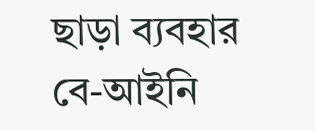ছাড়া ব্যবহার বে-আইনি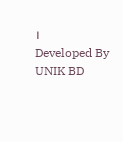।
Developed By UNIK BD